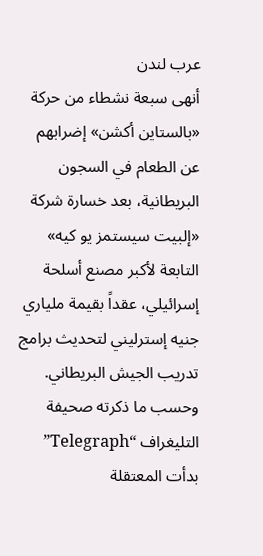عرب لندن
أنهى سبعة نشطاء من حركة «بالستاين أكشن» إضرابهم عن الطعام في السجون البريطانية، بعد خسارة شركة «إلبيت سيستمز يو كيه» التابعة لأكبر مصنع أسلحة إسرائيلي، عقداً بقيمة ملياري جنيه إسترليني لتحديث برامج تدريب الجيش البريطاني.
وحسب ما ذكرته صحيفة التليغراف “Telegraph” بدأت المعتقلة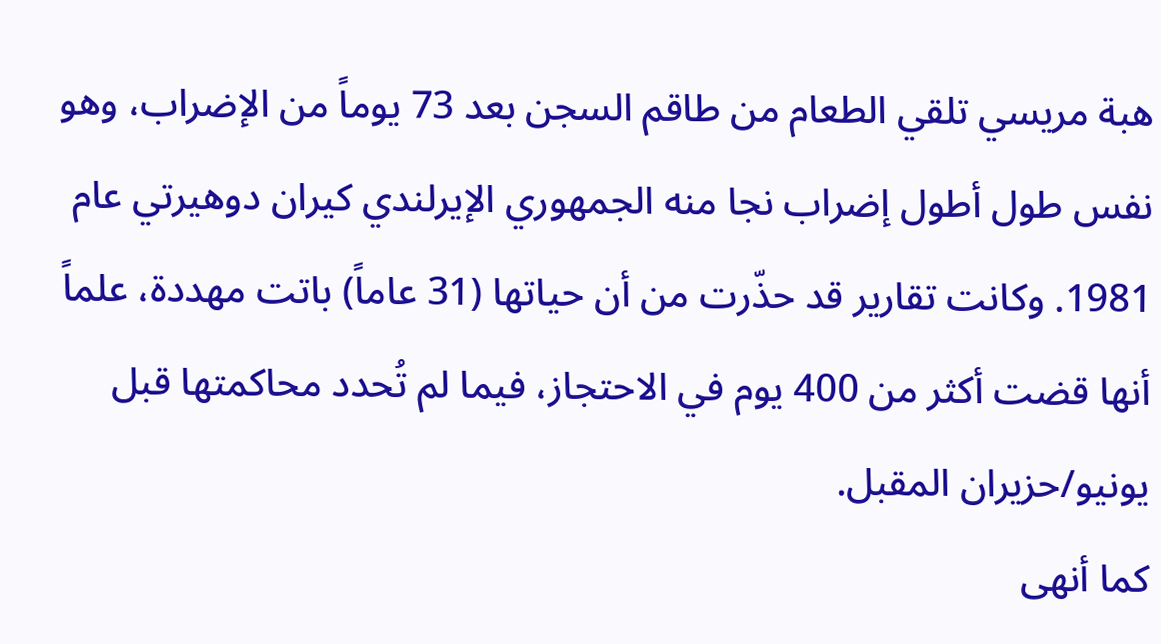هبة مريسي تلقي الطعام من طاقم السجن بعد 73 يوماً من الإضراب، وهو نفس طول أطول إضراب نجا منه الجمهوري الإيرلندي كيران دوهيرتي عام 1981. وكانت تقارير قد حذّرت من أن حياتها (31 عاماً) باتت مهددة، علماً أنها قضت أكثر من 400 يوم في الاحتجاز، فيما لم تُحدد محاكمتها قبل يونيو/حزيران المقبل.
كما أنهى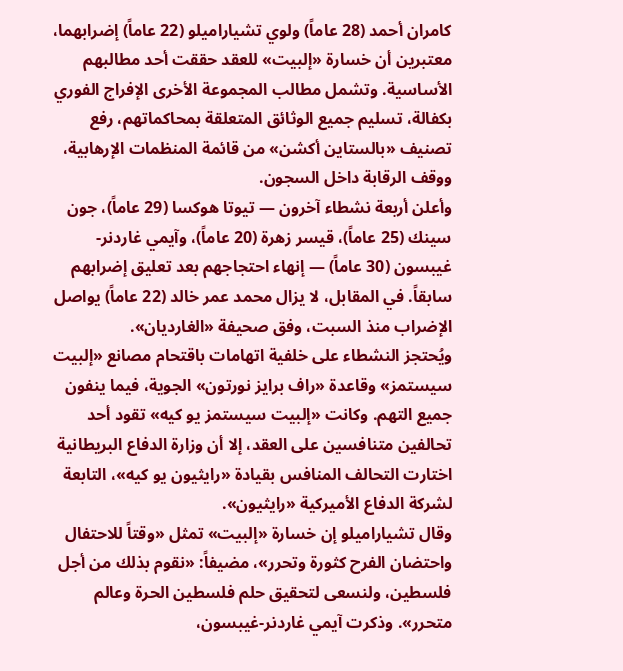كامران أحمد (28 عاماً) ولوي تشياراميلو (22 عاماً) إضرابهما، معتبرين أن خسارة «إلبيت» للعقد حققت أحد مطالبهم الأساسية. وتشمل مطالب المجموعة الأخرى الإفراج الفوري بكفالة، تسليم جميع الوثائق المتعلقة بمحاكماتهم، رفع تصنيف «بالستاين أكشن» من قائمة المنظمات الإرهابية، ووقف الرقابة داخل السجون.
وأعلن أربعة نشطاء آخرون — تيوتا هوكسا (29 عاماً)، جون سينك (25 عاماً)، قيسر زهرة (20 عاماً)، وآيمي غاردنر-غيبسون (30 عاماً) — إنهاء احتجاجهم بعد تعليق إضرابهم سابقاً. في المقابل، لا يزال محمد عمر خالد (22 عاماً) يواصل الإضراب منذ السبت، وفق صحيفة «الغارديان».
ويُحتجز النشطاء على خلفية اتهامات باقتحام مصانع «إلبيت سيستمز» وقاعدة «راف برايز نورتون» الجوية، فيما ينفون جميع التهم. وكانت «إلبيت سيستمز يو كيه» تقود أحد تحالفين متنافسين على العقد، إلا أن وزارة الدفاع البريطانية اختارت التحالف المنافس بقيادة «رايثيون يو كيه»، التابعة لشركة الدفاع الأميركية «رايثيون».
وقال تشياراميلو إن خسارة «إلبيت» تمثل «وقتاً للاحتفال واحتضان الفرح كثورة وتحرر»، مضيفاً: «نقوم بذلك من أجل فلسطين، ولنسعى لتحقيق حلم فلسطين الحرة وعالم متحرر». وذكرت آيمي غاردنر-غيبسون،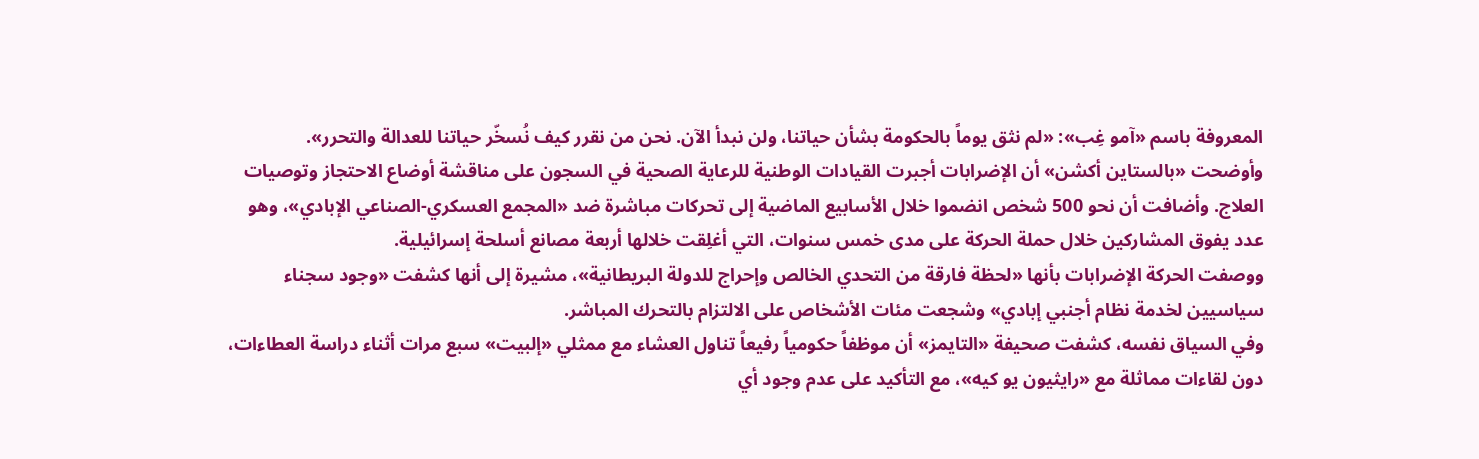المعروفة باسم «آمو غِب»: «لم نثق يوماً بالحكومة بشأن حياتنا، ولن نبدأ الآن. نحن من نقرر كيف نُسخّر حياتنا للعدالة والتحرر».
وأوضحت «بالستاين أكشن» أن الإضرابات أجبرت القيادات الوطنية للرعاية الصحية في السجون على مناقشة أوضاع الاحتجاز وتوصيات العلاج. وأضافت أن نحو 500 شخص انضموا خلال الأسابيع الماضية إلى تحركات مباشرة ضد «المجمع العسكري-الصناعي الإبادي»، وهو عدد يفوق المشاركين خلال حملة الحركة على مدى خمس سنوات، التي أغلِقت خلالها أربعة مصانع أسلحة إسرائيلية.
ووصفت الحركة الإضرابات بأنها «لحظة فارقة من التحدي الخالص وإحراج للدولة البريطانية»، مشيرة إلى أنها كشفت «وجود سجناء سياسيين لخدمة نظام أجنبي إبادي» وشجعت مئات الأشخاص على الالتزام بالتحرك المباشر.
وفي السياق نفسه، كشفت صحيفة «التايمز» أن موظفاً حكومياً رفيعاً تناول العشاء مع ممثلي «إلبيت» سبع مرات أثناء دراسة العطاءات، دون لقاءات مماثلة مع «رايثيون يو كيه»، مع التأكيد على عدم وجود أي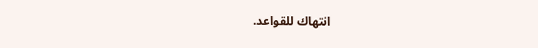انتهاك للقواعد.